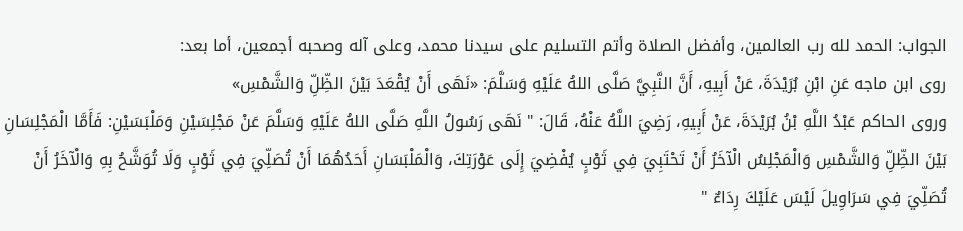الجواب: الحمد لله رب العالمين، وأفضل الصلاة وأتم التسليم على سيدنا محمد، وعلى آله وصحبه أجمعين، أما بعد:
روى ابن ماجه عَنِ ابْنِ بُرَيْدَةَ، عَنْ أَبِيهِ، أَنَّ النَّبِيَّ صَلَّى اللهُ عَلَيْهِ وَسَلَّمَ: «نَهَى أَنْ يُقْعَدَ بَيْنَ الظِّلِّ وَالشَّمْسِ»
وروى الحاكم عَبْدُ اللَّهِ بْنُ بُرَيْدَةَ، عَنْ أَبِيهِ، رَضِيَ اللَّهُ عَنْهُ، قَالَ: " نَهَى رَسُولُ اللَّهِ صَلَّى اللهُ عَلَيْهِ وَسَلَّمَ عَنْ مَجْلِسَيْنِ وَمَلْبَسَيْنِ: فَأَمَّا الْمَجْلِسَانِ بَيْنَ الظِّلِّ وَالشَّمْسِ وَالْمَجْلِسُ الْآخَرُ أَنْ تَحْتَبِيَ فِي ثَوْبٍ يُفْضِيَ إِلَى عَوْرَتِكَ، وَالْمَلْبَسَانِ أَحَدُهُمَا أَنْ تُصَلِّيَ فِي ثَوْبٍ وَلَا تُوَشَّحُ بِهِ وَالْآخَرُ أَنْ تُصَلِّيَ فِي سَرَاوِيلَ لَيْسَ عَلَيْكَ رِدَاءٌ "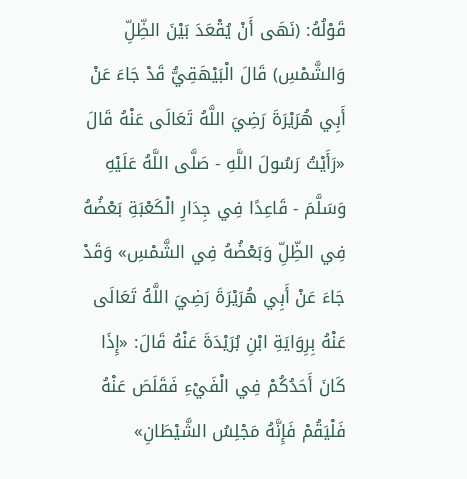قَوْلُهُ: (نَهَى أَنْ يُقْعَدَ بَيْنَ الظِّلِّ وَالشَّمْسِ) قَالَ الْبَيْهَقِيُّ قَدْ جَاءَ عَنْ أَبِي هُرَيْرَةَ رَضِيَ اللَّهُ تَعَالَى عَنْهُ قَالَ «رَأَيْتُ رَسُولَ اللَّهِ - صَلَّى اللَّهُ عَلَيْهِ وَسَلَّمَ - قَاعِدًا فِي جِدَارِ الْكَعْبَةِ بَعْضُهُ فِي الظِّلِّ وَبَعْضُهُ فِي الشَّمْسِ» وَقَدْ جَاءَ عَنْ أَبِي هُرَيْرَةَ رَضِيَ اللَّهُ تَعَالَى عَنْهُ بِرِوَايَةِ ابْنِ بُرَيْدَةَ عَنْهُ قَالَ: «إِذَا كَانَ أَحَدُكُمْ فِي الْفَيْءِ فَقَلَصَ عَنْهُ فَلْيَقُمْ فَإِنَّهُ مَجْلِسُ الشَّيْطَانِ»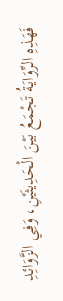فَهَذِهِ الرِّوَايَةُ تَجْمَعُ بَيْنَ الْحَدِيثَيْنِ، وَفِي الزَّوَائِدِ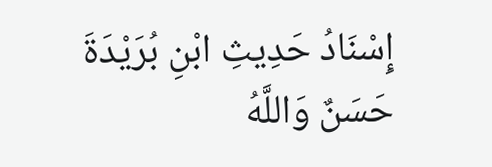إِسْنَادُ حَدِيثِ ابْنِ بُرَيْدَةَ حَسَنٌ وَاللَّهُ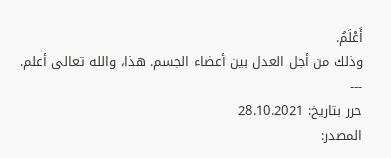أَعْلَمُ.
وذلك من أجل العدل بين أعضاء الجسم. هذا، والله تعالى أعلم.
---
حرر بتاريخ: 28.10.2021
المصدر: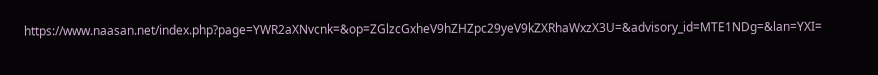https://www.naasan.net/index.php?page=YWR2aXNvcnk=&op=ZGlzcGxheV9hZHZpc29yeV9kZXRhaWxzX3U=&advisory_id=MTE1NDg=&lan=YXI=